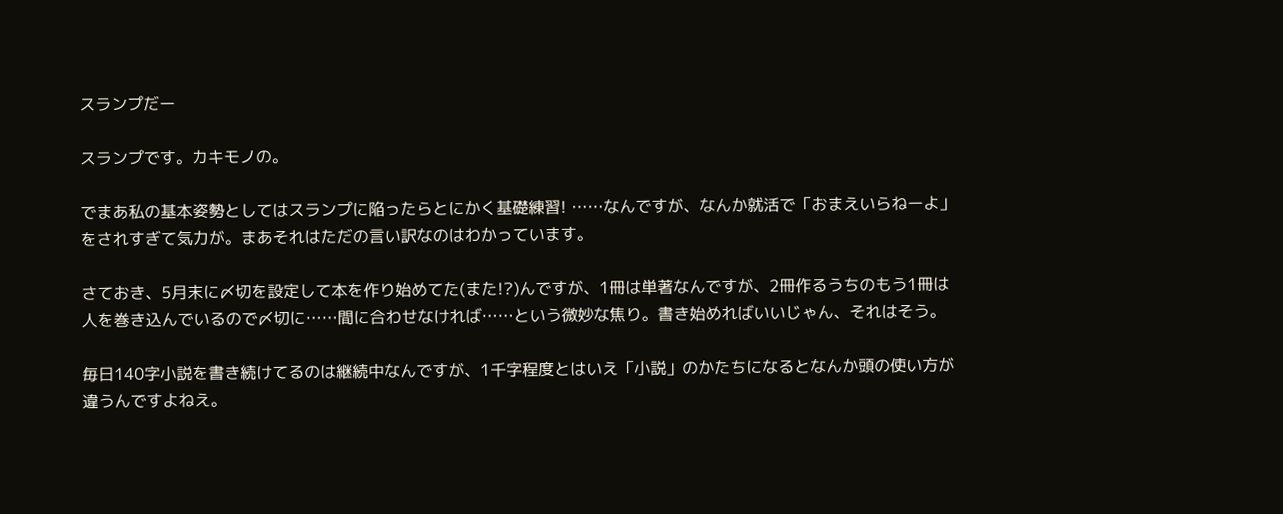スランプだー

スランプです。カキモノの。

でまあ私の基本姿勢としてはスランプに陥ったらとにかく基礎練習! ……なんですが、なんか就活で「おまえいらねーよ」をされすぎて気力が。まあそれはただの言い訳なのはわかっています。

さておき、5月末に〆切を設定して本を作り始めてた(また!?)んですが、1冊は単著なんですが、2冊作るうちのもう1冊は人を巻き込んでいるので〆切に……間に合わせなければ……という微妙な焦り。書き始めればいいじゃん、それはそう。

毎日140字小説を書き続けてるのは継続中なんですが、1千字程度とはいえ「小説」のかたちになるとなんか頭の使い方が違うんですよねえ。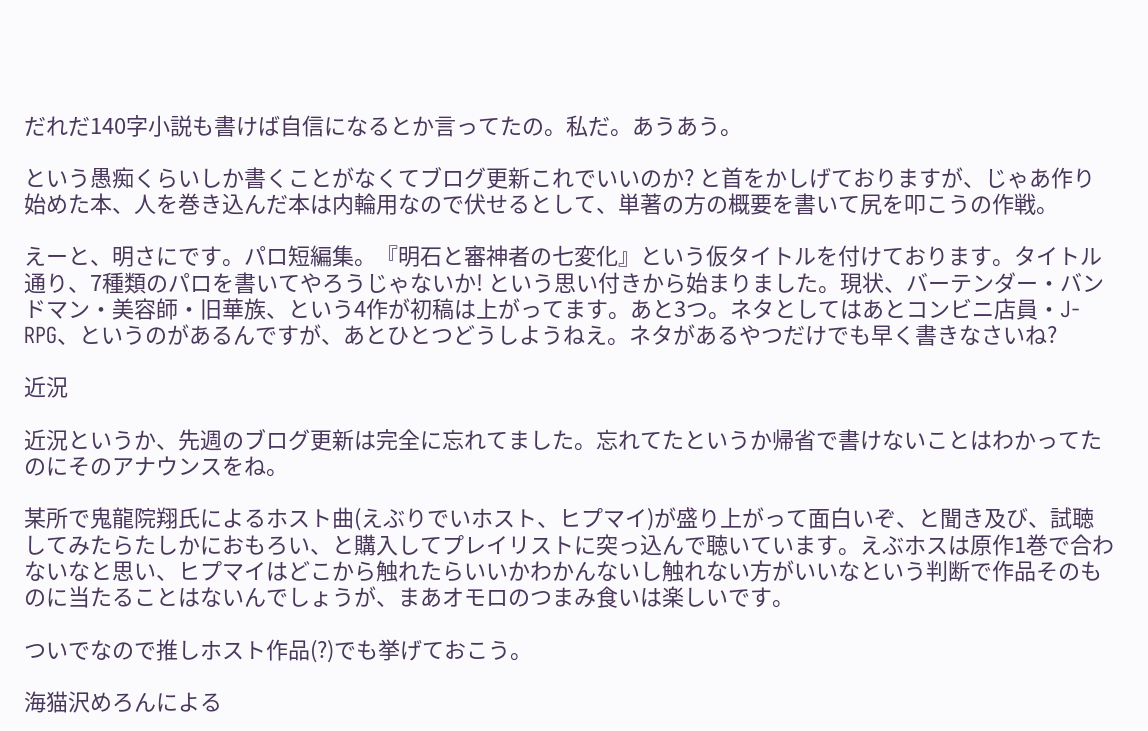だれだ140字小説も書けば自信になるとか言ってたの。私だ。あうあう。

という愚痴くらいしか書くことがなくてブログ更新これでいいのか? と首をかしげておりますが、じゃあ作り始めた本、人を巻き込んだ本は内輪用なので伏せるとして、単著の方の概要を書いて尻を叩こうの作戦。

えーと、明さにです。パロ短編集。『明石と審神者の七変化』という仮タイトルを付けております。タイトル通り、7種類のパロを書いてやろうじゃないか! という思い付きから始まりました。現状、バーテンダー・バンドマン・美容師・旧華族、という4作が初稿は上がってます。あと3つ。ネタとしてはあとコンビニ店員・J-RPG、というのがあるんですが、あとひとつどうしようねえ。ネタがあるやつだけでも早く書きなさいね?

近況

近況というか、先週のブログ更新は完全に忘れてました。忘れてたというか帰省で書けないことはわかってたのにそのアナウンスをね。

某所で鬼龍院翔氏によるホスト曲(えぶりでいホスト、ヒプマイ)が盛り上がって面白いぞ、と聞き及び、試聴してみたらたしかにおもろい、と購入してプレイリストに突っ込んで聴いています。えぶホスは原作1巻で合わないなと思い、ヒプマイはどこから触れたらいいかわかんないし触れない方がいいなという判断で作品そのものに当たることはないんでしょうが、まあオモロのつまみ食いは楽しいです。

ついでなので推しホスト作品(?)でも挙げておこう。

海猫沢めろんによる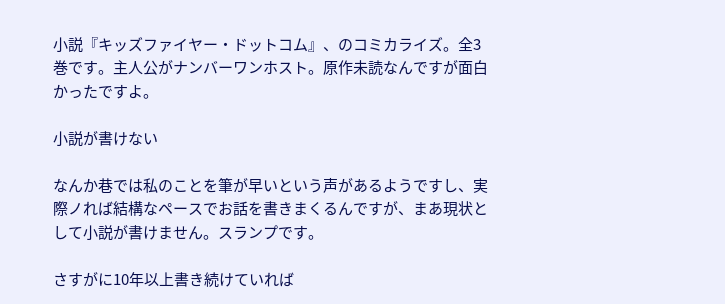小説『キッズファイヤー・ドットコム』、のコミカライズ。全3巻です。主人公がナンバーワンホスト。原作未読なんですが面白かったですよ。

小説が書けない

なんか巷では私のことを筆が早いという声があるようですし、実際ノれば結構なペースでお話を書きまくるんですが、まあ現状として小説が書けません。スランプです。

さすがに10年以上書き続けていれば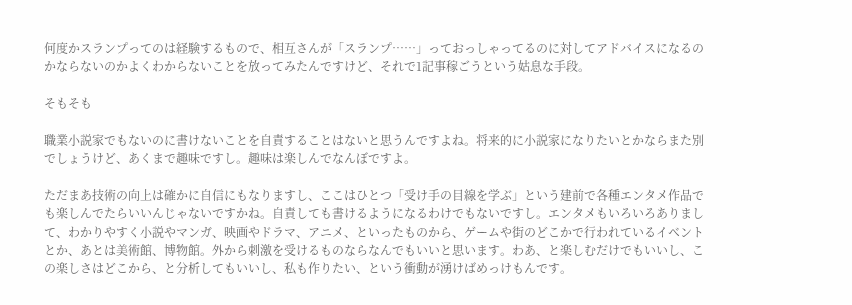何度かスランプってのは経験するもので、相互さんが「スランプ……」っておっしゃってるのに対してアドバイスになるのかならないのかよくわからないことを放ってみたんですけど、それで1記事稼ごうという姑息な手段。

そもそも

職業小説家でもないのに書けないことを自責することはないと思うんですよね。将来的に小説家になりたいとかならまた別でしょうけど、あくまで趣味ですし。趣味は楽しんでなんぼですよ。

ただまあ技術の向上は確かに自信にもなりますし、ここはひとつ「受け手の目線を学ぶ」という建前で各種エンタメ作品でも楽しんでたらいいんじゃないですかね。自責しても書けるようになるわけでもないですし。エンタメもいろいろありまして、わかりやすく小説やマンガ、映画やドラマ、アニメ、といったものから、ゲームや街のどこかで行われているイベントとか、あとは美術館、博物館。外から刺激を受けるものならなんでもいいと思います。わあ、と楽しむだけでもいいし、この楽しさはどこから、と分析してもいいし、私も作りたい、という衝動が湧けばめっけもんです。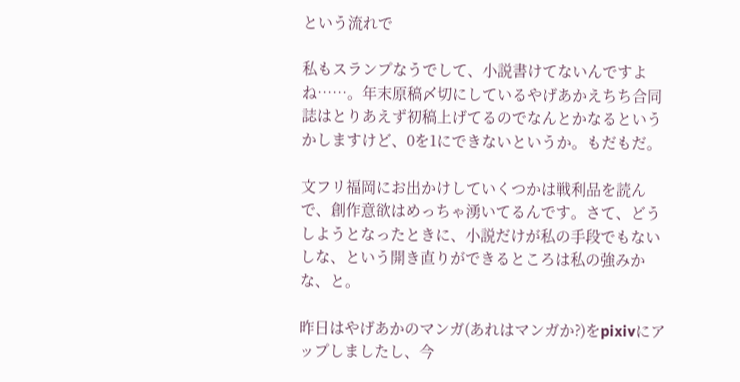という流れで

私もスランプなうでして、小説書けてないんですよね……。年末原稿〆切にしているやげあかえちち合同誌はとりあえず初稿上げてるのでなんとかなるというかしますけど、0を1にできないというか。もだもだ。

文フリ福岡にお出かけしていくつかは戦利品を読んで、創作意欲はめっちゃ湧いてるんです。さて、どうしようとなったときに、小説だけが私の手段でもないしな、という開き直りができるところは私の強みかな、と。

昨日はやげあかのマンガ(あれはマンガか?)をpixivにアップしましたし、今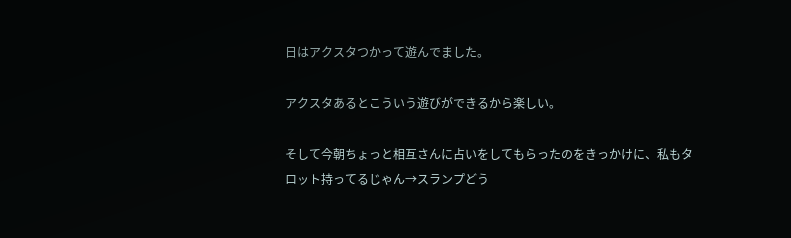日はアクスタつかって遊んでました。

アクスタあるとこういう遊びができるから楽しい。

そして今朝ちょっと相互さんに占いをしてもらったのをきっかけに、私もタロット持ってるじゃん→スランプどう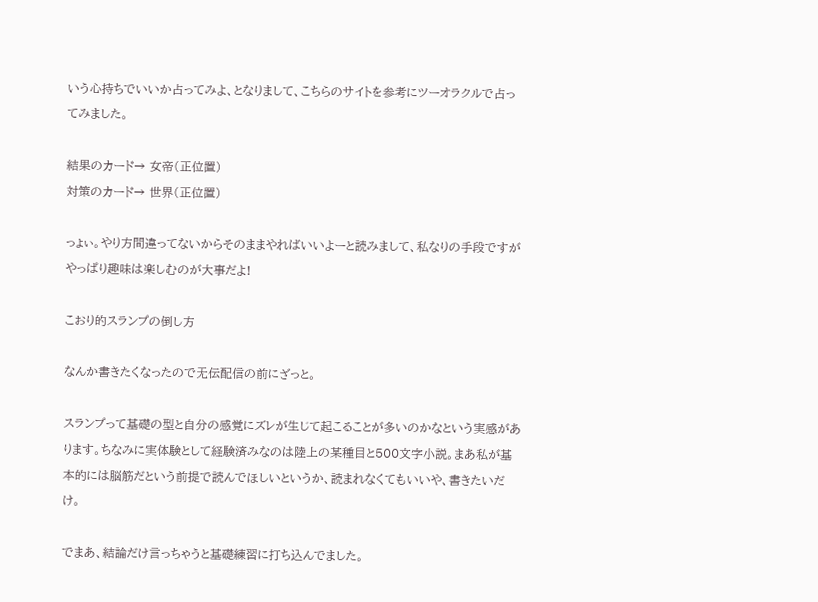いう心持ちでいいか占ってみよ、となりまして、こちらのサイトを参考にツーオラクルで占ってみました。

結果のカード→ 女帝(正位置)
対策のカード→ 世界(正位置)

っょぃ。やり方間違ってないからそのままやればいいよーと読みまして、私なりの手段ですがやっぱり趣味は楽しむのが大事だよ!

こおり的スランプの倒し方

なんか書きたくなったので无伝配信の前にざっと。

スランプって基礎の型と自分の感覚にズレが生じて起こることが多いのかなという実感があります。ちなみに実体験として経験済みなのは陸上の某種目と500文字小説。まあ私が基本的には脳筋だという前提で読んでほしいというか、読まれなくてもいいや、書きたいだけ。

でまあ、結論だけ言っちゃうと基礎練習に打ち込んでました。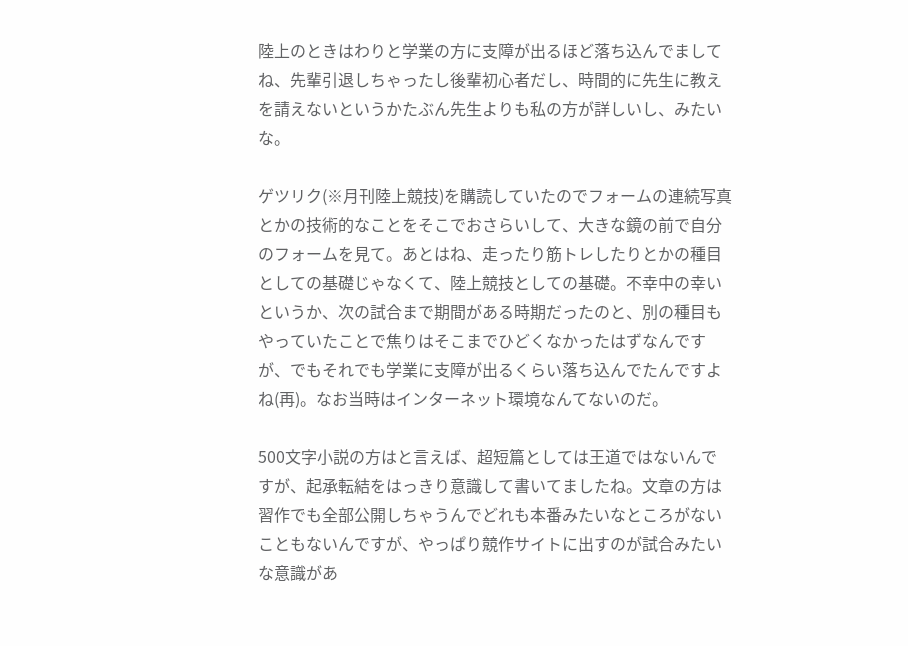陸上のときはわりと学業の方に支障が出るほど落ち込んでましてね、先輩引退しちゃったし後輩初心者だし、時間的に先生に教えを請えないというかたぶん先生よりも私の方が詳しいし、みたいな。

ゲツリク(※月刊陸上競技)を購読していたのでフォームの連続写真とかの技術的なことをそこでおさらいして、大きな鏡の前で自分のフォームを見て。あとはね、走ったり筋トレしたりとかの種目としての基礎じゃなくて、陸上競技としての基礎。不幸中の幸いというか、次の試合まで期間がある時期だったのと、別の種目もやっていたことで焦りはそこまでひどくなかったはずなんですが、でもそれでも学業に支障が出るくらい落ち込んでたんですよね(再)。なお当時はインターネット環境なんてないのだ。

500文字小説の方はと言えば、超短篇としては王道ではないんですが、起承転結をはっきり意識して書いてましたね。文章の方は習作でも全部公開しちゃうんでどれも本番みたいなところがないこともないんですが、やっぱり競作サイトに出すのが試合みたいな意識があ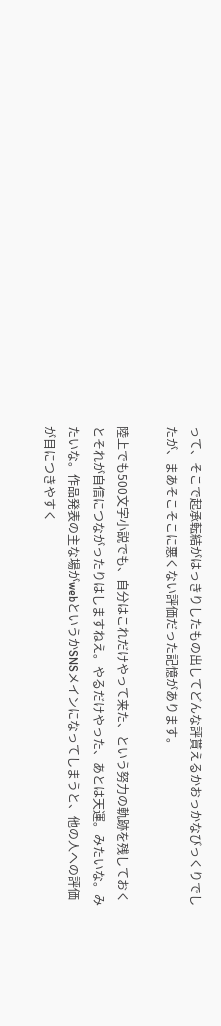って、そこで起承転結がはっきりしたもの出してどんな評貰えるかおっかなびっくりでしたが、まあそこそこに悪くない評価だった記憶があります。

陸上でも500文字小説でも、自分はこれだけやって来た、という努力の軌跡を残しておくとそれが自信につながったりはしますねえ。やるだけやった、あとは天運。みたいな。みたいな。作品発表の主な場がwebというかSNSメインになってしまうと、他の人への評価が目につきやすく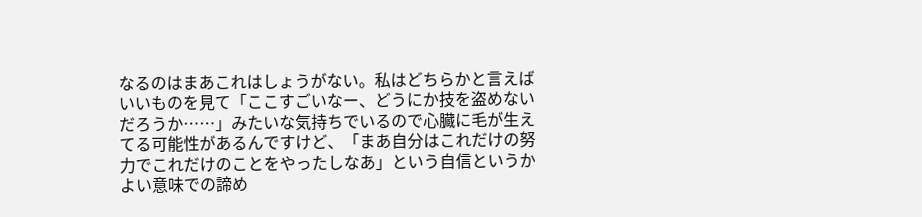なるのはまあこれはしょうがない。私はどちらかと言えばいいものを見て「ここすごいなー、どうにか技を盗めないだろうか……」みたいな気持ちでいるので心臓に毛が生えてる可能性があるんですけど、「まあ自分はこれだけの努力でこれだけのことをやったしなあ」という自信というかよい意味での諦め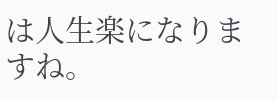は人生楽になりますね。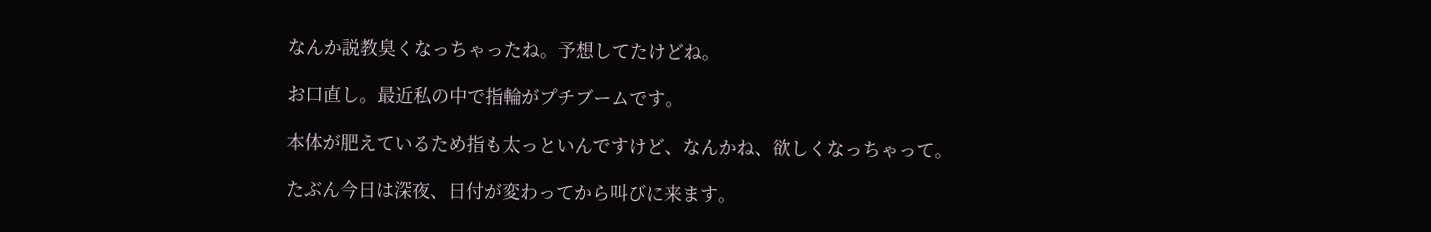なんか説教臭くなっちゃったね。予想してたけどね。

お口直し。最近私の中で指輪がプチブームです。

本体が肥えているため指も太っといんですけど、なんかね、欲しくなっちゃって。

たぶん今日は深夜、日付が変わってから叫びに来ます。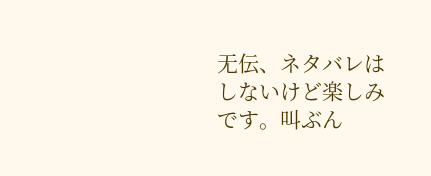无伝、ネタバレはしないけど楽しみです。叫ぶん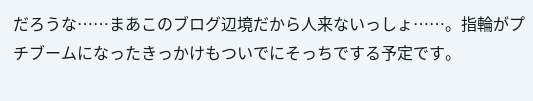だろうな……まあこのブログ辺境だから人来ないっしょ……。指輪がプチブームになったきっかけもついでにそっちでする予定です。